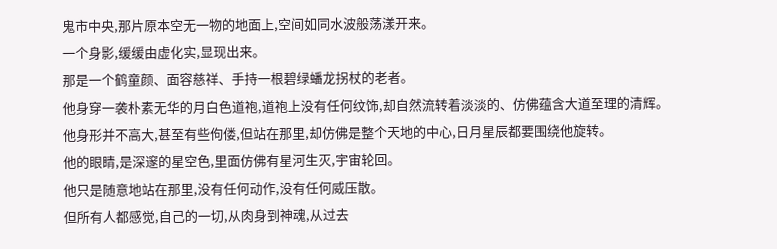鬼市中央,那片原本空无一物的地面上,空间如同水波般荡漾开来。
一个身影,缓缓由虚化实,显现出来。
那是一个鹤童颜、面容慈祥、手持一根碧绿蟠龙拐杖的老者。
他身穿一袭朴素无华的月白色道袍,道袍上没有任何纹饰,却自然流转着淡淡的、仿佛蕴含大道至理的清辉。
他身形并不高大,甚至有些佝偻,但站在那里,却仿佛是整个天地的中心,日月星辰都要围绕他旋转。
他的眼睛,是深邃的星空色,里面仿佛有星河生灭,宇宙轮回。
他只是随意地站在那里,没有任何动作,没有任何威压散。
但所有人都感觉,自己的一切,从肉身到神魂,从过去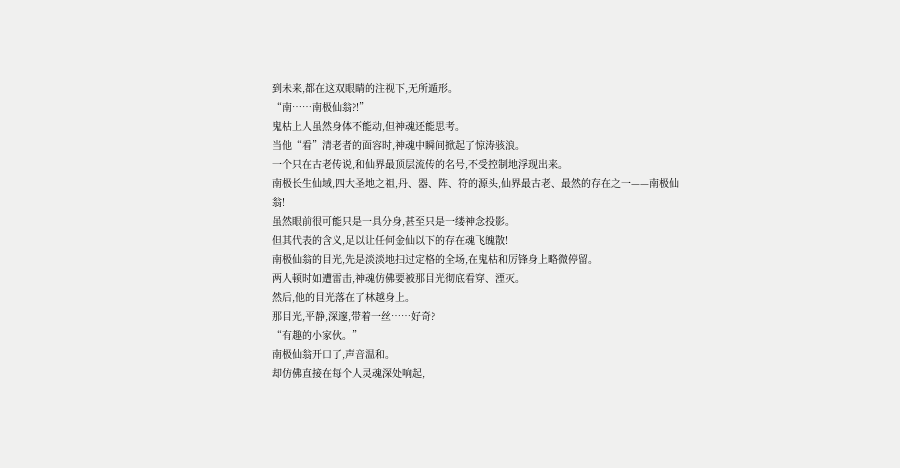到未来,都在这双眼睛的注视下,无所遁形。
“南……南极仙翁?!”
鬼枯上人虽然身体不能动,但神魂还能思考。
当他“看”清老者的面容时,神魂中瞬间掀起了惊涛骇浪。
一个只在古老传说,和仙界最顶层流传的名号,不受控制地浮现出来。
南极长生仙域,四大圣地之祖,丹、器、阵、符的源头,仙界最古老、最然的存在之一——南极仙翁!
虽然眼前很可能只是一具分身,甚至只是一缕神念投影。
但其代表的含义,足以让任何金仙以下的存在魂飞魄散!
南极仙翁的目光,先是淡淡地扫过定格的全场,在鬼枯和厉锋身上略微停留。
两人顿时如遭雷击,神魂仿佛要被那目光彻底看穿、湮灭。
然后,他的目光落在了林越身上。
那目光,平静,深邃,带着一丝……好奇?
“有趣的小家伙。”
南极仙翁开口了,声音温和。
却仿佛直接在每个人灵魂深处响起,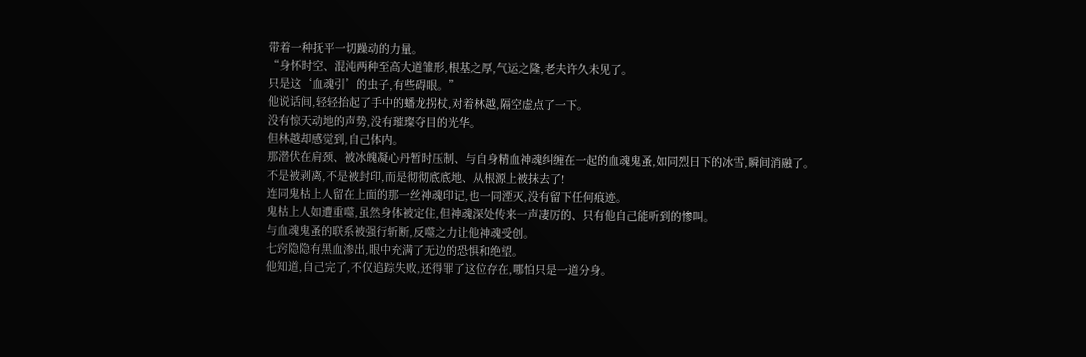带着一种抚平一切躁动的力量。
“身怀时空、混沌两种至高大道雏形,根基之厚,气运之隆,老夫许久未见了。
只是这‘血魂引’的虫子,有些碍眼。”
他说话间,轻轻抬起了手中的蟠龙拐杖,对着林越,隔空虚点了一下。
没有惊天动地的声势,没有璀璨夺目的光华。
但林越却感觉到,自己体内。
那潜伏在肩颈、被冰魄凝心丹暂时压制、与自身精血神魂纠缠在一起的血魂鬼蚤,如同烈日下的冰雪,瞬间消融了。
不是被剥离,不是被封印,而是彻彻底底地、从根源上被抹去了!
连同鬼枯上人留在上面的那一丝神魂印记,也一同湮灭,没有留下任何痕迹。
鬼枯上人如遭重噬,虽然身体被定住,但神魂深处传来一声凄厉的、只有他自己能听到的惨叫。
与血魂鬼蚤的联系被强行斩断,反噬之力让他神魂受创。
七窍隐隐有黑血渗出,眼中充满了无边的恐惧和绝望。
他知道,自己完了,不仅追踪失败,还得罪了这位存在,哪怕只是一道分身。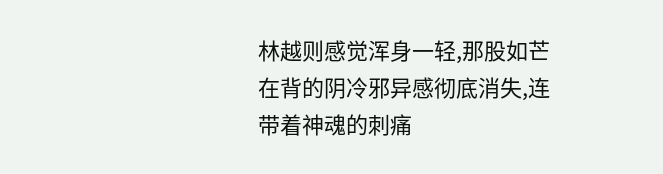林越则感觉浑身一轻,那股如芒在背的阴冷邪异感彻底消失,连带着神魂的刺痛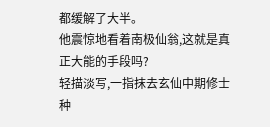都缓解了大半。
他震惊地看着南极仙翁,这就是真正大能的手段吗?
轻描淡写,一指抹去玄仙中期修士种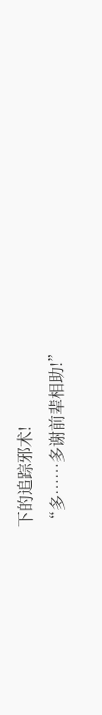下的追踪邪术!
“多……多谢前辈相助!”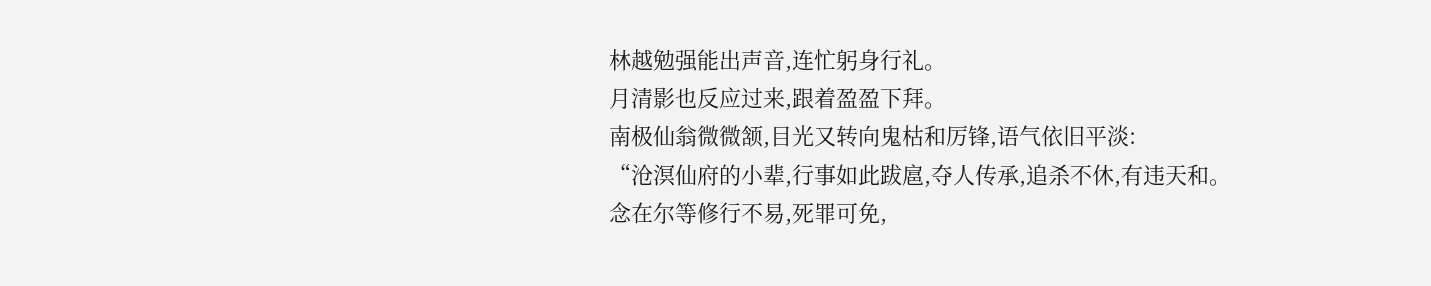林越勉强能出声音,连忙躬身行礼。
月清影也反应过来,跟着盈盈下拜。
南极仙翁微微颔,目光又转向鬼枯和厉锋,语气依旧平淡:
“沧溟仙府的小辈,行事如此跋扈,夺人传承,追杀不休,有违天和。
念在尔等修行不易,死罪可免,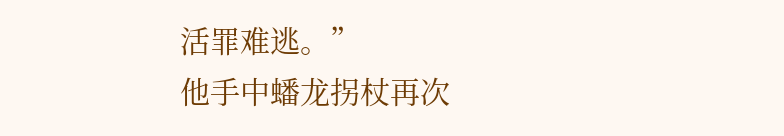活罪难逃。”
他手中蟠龙拐杖再次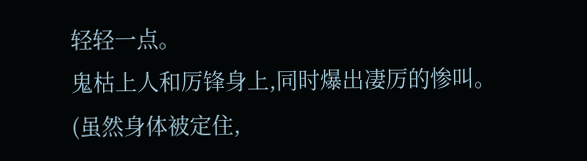轻轻一点。
鬼枯上人和厉锋身上,同时爆出凄厉的惨叫。
(虽然身体被定住,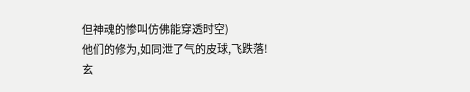但神魂的惨叫仿佛能穿透时空)
他们的修为,如同泄了气的皮球,飞跌落!
玄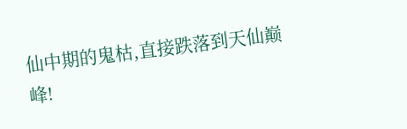仙中期的鬼枯,直接跌落到天仙巅峰!